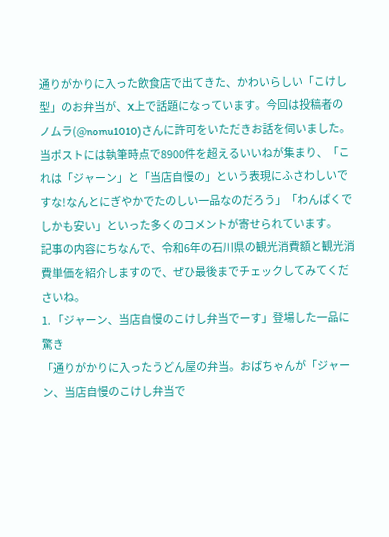通りがかりに入った飲食店で出てきた、かわいらしい「こけし型」のお弁当が、X上で話題になっています。今回は投稿者のノムラ(@nomu1010)さんに許可をいただきお話を伺いました。
当ポストには執筆時点で8900件を超えるいいねが集まり、「これは「ジャーン」と「当店自慢の」という表現にふさわしいですな!なんとにぎやかでたのしい一品なのだろう」「わんぱくでしかも安い」といった多くのコメントが寄せられています。
記事の内容にちなんで、令和6年の石川県の観光消費額と観光消費単価を紹介しますので、ぜひ最後までチェックしてみてくださいね。
1. 「ジャーン、当店自慢のこけし弁当でーす」登場した一品に驚き
「通りがかりに入ったうどん屋の弁当。おばちゃんが「ジャーン、当店自慢のこけし弁当で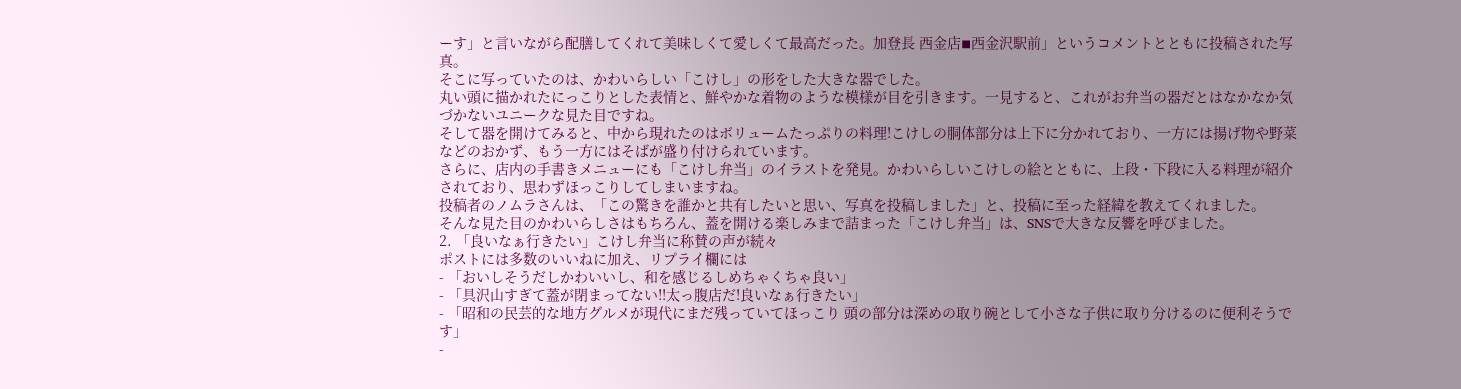ーす」と言いながら配膳してくれて美味しくて愛しくて最高だった。加登長 西金店◾西金沢駅前」というコメントとともに投稿された写真。
そこに写っていたのは、かわいらしい「こけし」の形をした大きな器でした。
丸い頭に描かれたにっこりとした表情と、鮮やかな着物のような模様が目を引きます。一見すると、これがお弁当の器だとはなかなか気づかないユニークな見た目ですね。
そして器を開けてみると、中から現れたのはボリュームたっぷりの料理!こけしの胴体部分は上下に分かれており、一方には揚げ物や野菜などのおかず、もう一方にはそばが盛り付けられています。
さらに、店内の手書きメニューにも「こけし弁当」のイラストを発見。かわいらしいこけしの絵とともに、上段・下段に入る料理が紹介されており、思わずほっこりしてしまいますね。
投稿者のノムラさんは、「この驚きを誰かと共有したいと思い、写真を投稿しました」と、投稿に至った経緯を教えてくれました。
そんな見た目のかわいらしさはもちろん、蓋を開ける楽しみまで詰まった「こけし弁当」は、SNSで大きな反響を呼びました。
2. 「良いなぁ行きたい」こけし弁当に称賛の声が続々
ポストには多数のいいねに加え、リプライ欄には
- 「おいしそうだしかわいいし、和を感じるしめちゃくちゃ良い」
- 「具沢山すぎて蓋が閉まってない!!太っ腹店だ!良いなぁ行きたい」
- 「昭和の民芸的な地方グルメが現代にまだ残っていてほっこり 頭の部分は深めの取り碗として小さな子供に取り分けるのに便利そうです」
-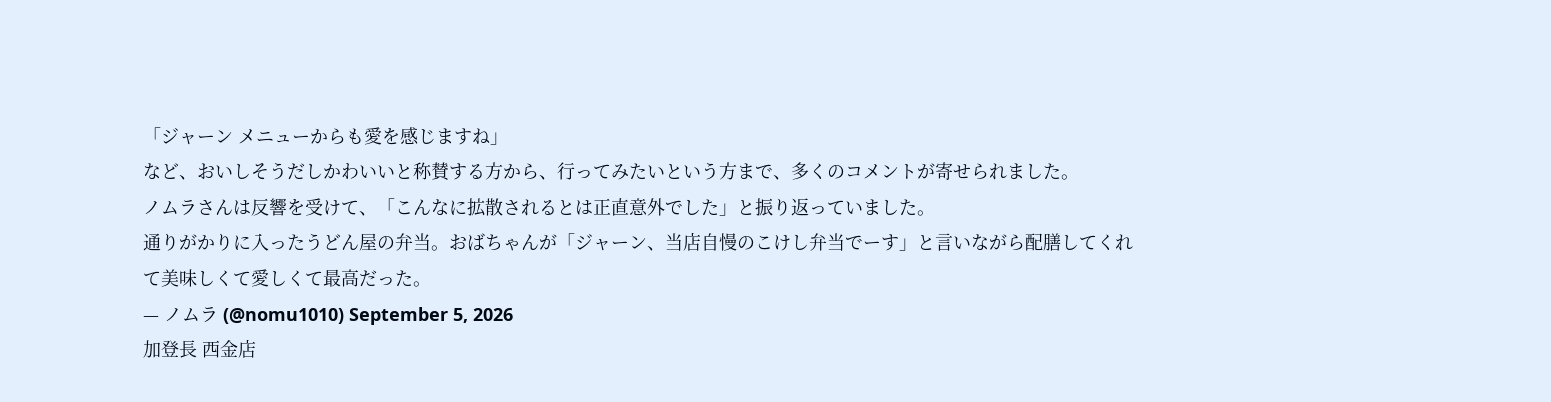「ジャーン メニューからも愛を感じますね」
など、おいしそうだしかわいいと称賛する方から、行ってみたいという方まで、多くのコメントが寄せられました。
ノムラさんは反響を受けて、「こんなに拡散されるとは正直意外でした」と振り返っていました。
通りがかりに入ったうどん屋の弁当。おばちゃんが「ジャーン、当店自慢のこけし弁当でーす」と言いながら配膳してくれて美味しくて愛しくて最高だった。
— ノムラ (@nomu1010) September 5, 2026
加登長 西金店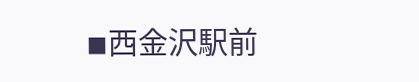◾西金沢駅前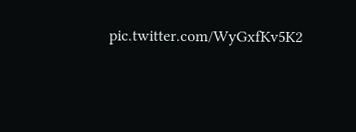pic.twitter.com/WyGxfKv5K2